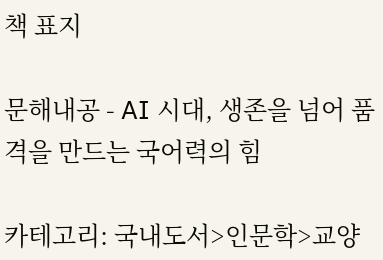책 표지

문해내공 - AI 시대, 생존을 넘어 품격을 만드는 국어력의 힘

카테고리: 국내도서>인문학>교양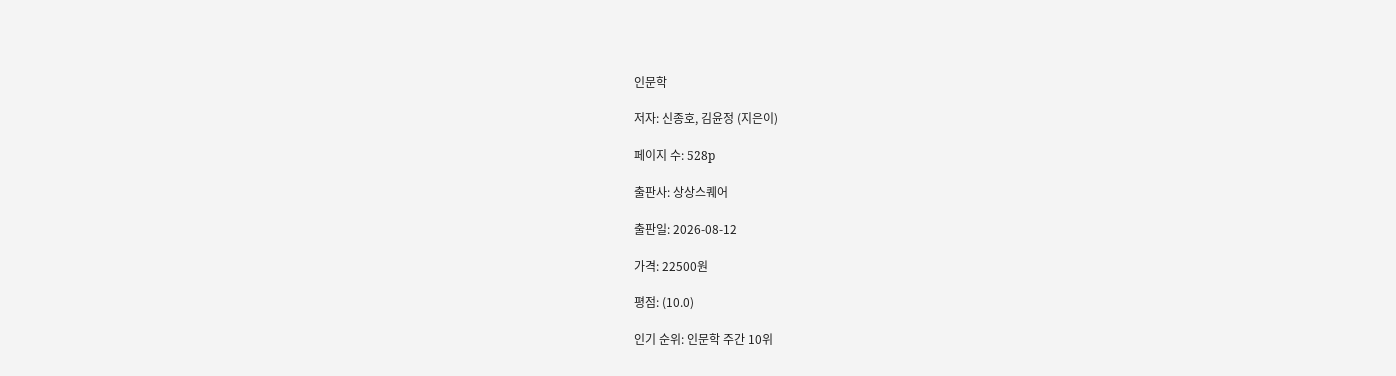인문학

저자: 신종호, 김윤정 (지은이)

페이지 수: 528p

출판사: 상상스퀘어

출판일: 2026-08-12

가격: 22500원

평점: (10.0)

인기 순위: 인문학 주간 10위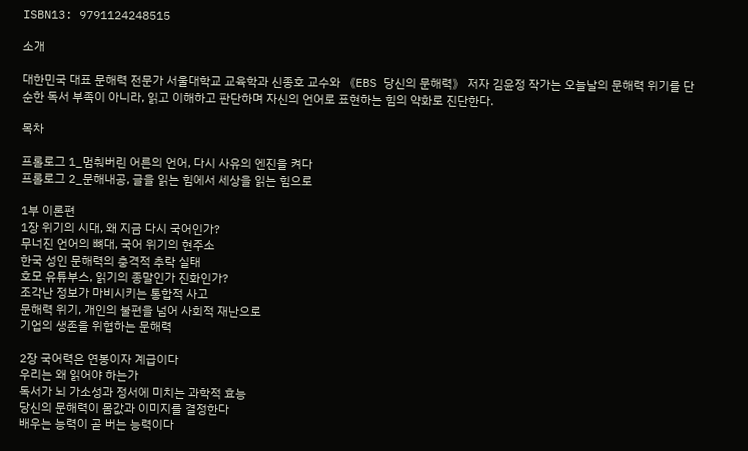ISBN13: 9791124248515

소개

대한민국 대표 문해력 전문가 서울대학교 교육학과 신종호 교수와 《EBS 당신의 문해력》 저자 김윤정 작가는 오늘날의 문해력 위기를 단순한 독서 부족이 아니라, 읽고 이해하고 판단하며 자신의 언어로 표현하는 힘의 약화로 진단한다.

목차

프롤로그 1_멈춰버린 어른의 언어, 다시 사유의 엔진을 켜다
프롤로그 2_문해내공, 글을 읽는 힘에서 세상을 읽는 힘으로

1부 이론편
1장 위기의 시대, 왜 지금 다시 국어인가?
무너진 언어의 뼈대, 국어 위기의 현주소
한국 성인 문해력의 충격적 추락 실태
호모 유튜부스, 읽기의 종말인가 진화인가?
조각난 정보가 마비시키는 통합적 사고
문해력 위기, 개인의 불편을 넘어 사회적 재난으로
기업의 생존을 위협하는 문해력

2장 국어력은 연봉이자 계급이다
우리는 왜 읽어야 하는가
독서가 뇌 가소성과 정서에 미치는 과학적 효능
당신의 문해력이 몸값과 이미지를 결정한다
배우는 능력이 곧 버는 능력이다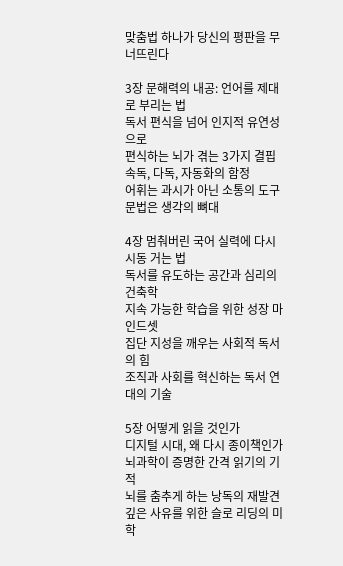맞춤법 하나가 당신의 평판을 무너뜨린다

3장 문해력의 내공: 언어를 제대로 부리는 법
독서 편식을 넘어 인지적 유연성으로
편식하는 뇌가 겪는 3가지 결핍
속독, 다독, 자동화의 함정
어휘는 과시가 아닌 소통의 도구
문법은 생각의 뼈대

4장 멈춰버린 국어 실력에 다시 시동 거는 법
독서를 유도하는 공간과 심리의 건축학
지속 가능한 학습을 위한 성장 마인드셋
집단 지성을 깨우는 사회적 독서의 힘
조직과 사회를 혁신하는 독서 연대의 기술

5장 어떻게 읽을 것인가
디지털 시대, 왜 다시 종이책인가
뇌과학이 증명한 간격 읽기의 기적
뇌를 춤추게 하는 낭독의 재발견
깊은 사유를 위한 슬로 리딩의 미학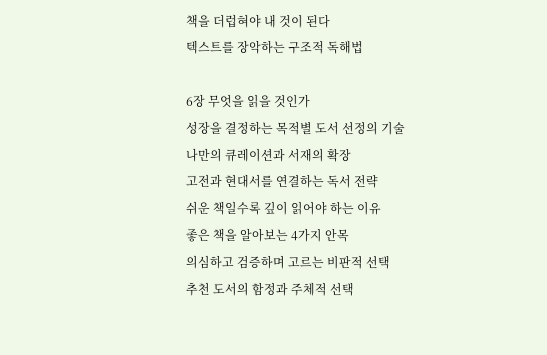책을 더럽혀야 내 것이 된다
텍스트를 장악하는 구조적 독해법

6장 무엇을 읽을 것인가
성장을 결정하는 목적별 도서 선정의 기술
나만의 큐레이션과 서재의 확장
고전과 현대서를 연결하는 독서 전략
쉬운 책일수록 깊이 읽어야 하는 이유
좋은 책을 알아보는 4가지 안목
의심하고 검증하며 고르는 비판적 선택
추천 도서의 함정과 주체적 선택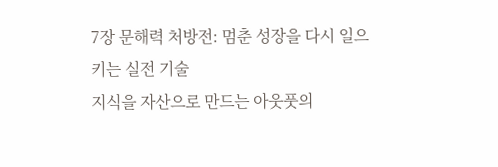7장 문해력 처방전: 멈춘 성장을 다시 일으키는 실전 기술
지식을 자산으로 만드는 아웃풋의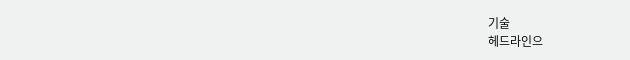기술
헤드라인으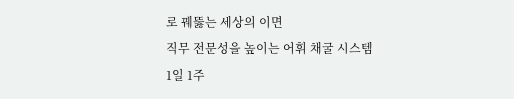로 꿰뚫는 세상의 이면
직무 전문성을 높이는 어휘 채굴 시스템
1일 1주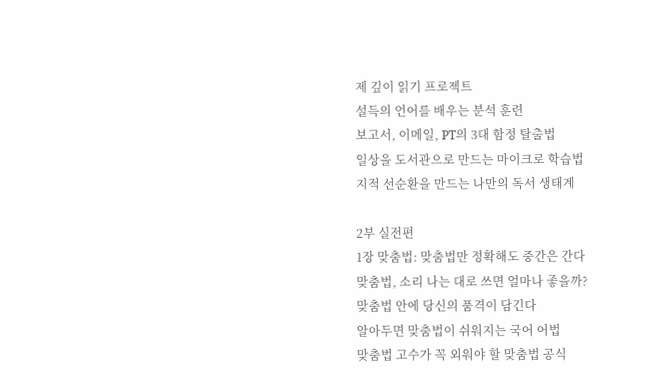제 깊이 읽기 프로젝트
설득의 언어를 배우는 분석 훈련
보고서, 이메일, PT의 3대 함정 탈출법
일상을 도서관으로 만드는 마이크로 학습법
지적 선순환을 만드는 나만의 독서 생태계

2부 실전편
1장 맞춤법: 맞춤법만 정확해도 중간은 간다
맞춤법, 소리 나는 대로 쓰면 얼마나 좋을까?
맞춤법 안에 당신의 품격이 담긴다
알아두면 맞춤법이 쉬워지는 국어 어법
맞춤법 고수가 꼭 외워야 할 맞춤법 공식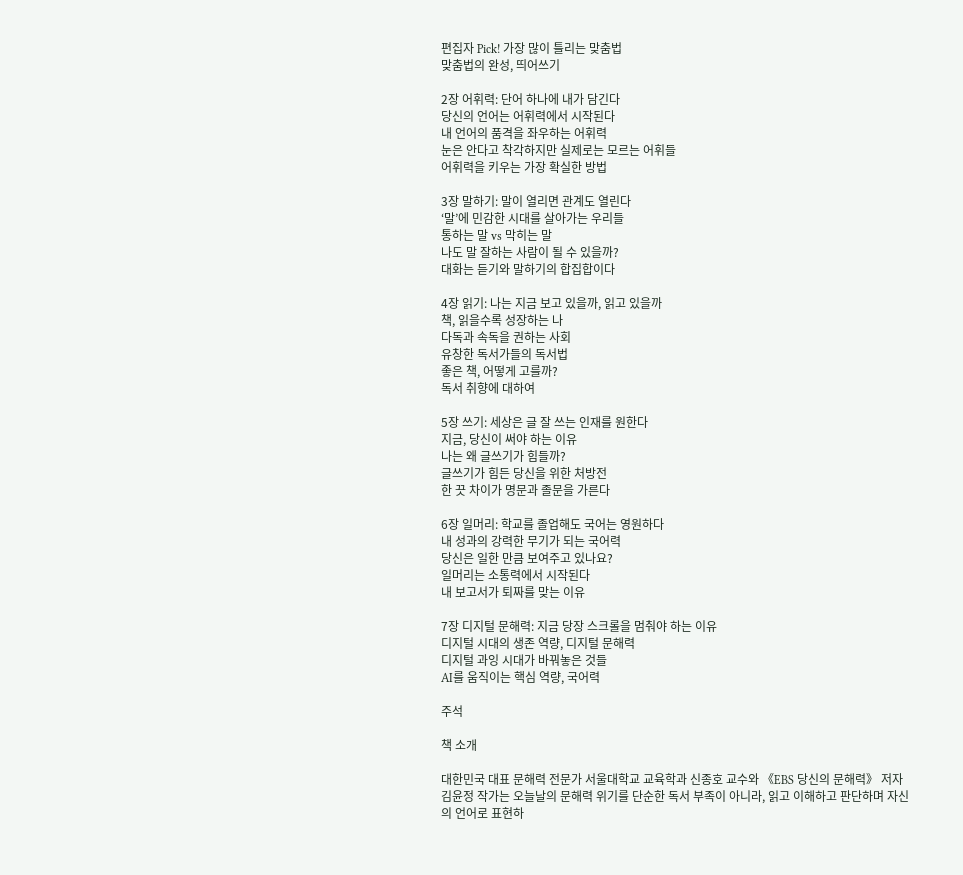편집자 Pick! 가장 많이 틀리는 맞춤법
맞춤법의 완성, 띄어쓰기

2장 어휘력: 단어 하나에 내가 담긴다
당신의 언어는 어휘력에서 시작된다
내 언어의 품격을 좌우하는 어휘력
눈은 안다고 착각하지만 실제로는 모르는 어휘들
어휘력을 키우는 가장 확실한 방법

3장 말하기: 말이 열리면 관계도 열린다
‘말’에 민감한 시대를 살아가는 우리들
통하는 말 vs 막히는 말
나도 말 잘하는 사람이 될 수 있을까?
대화는 듣기와 말하기의 합집합이다

4장 읽기: 나는 지금 보고 있을까, 읽고 있을까
책, 읽을수록 성장하는 나
다독과 속독을 권하는 사회
유창한 독서가들의 독서법
좋은 책, 어떻게 고를까?
독서 취향에 대하여

5장 쓰기: 세상은 글 잘 쓰는 인재를 원한다
지금, 당신이 써야 하는 이유
나는 왜 글쓰기가 힘들까?
글쓰기가 힘든 당신을 위한 처방전
한 끗 차이가 명문과 졸문을 가른다

6장 일머리: 학교를 졸업해도 국어는 영원하다
내 성과의 강력한 무기가 되는 국어력
당신은 일한 만큼 보여주고 있나요?
일머리는 소통력에서 시작된다
내 보고서가 퇴짜를 맞는 이유

7장 디지털 문해력: 지금 당장 스크롤을 멈춰야 하는 이유
디지털 시대의 생존 역량, 디지털 문해력
디지털 과잉 시대가 바꿔놓은 것들
AI를 움직이는 핵심 역량, 국어력

주석

책 소개

대한민국 대표 문해력 전문가 서울대학교 교육학과 신종호 교수와 《EBS 당신의 문해력》 저자 김윤정 작가는 오늘날의 문해력 위기를 단순한 독서 부족이 아니라, 읽고 이해하고 판단하며 자신의 언어로 표현하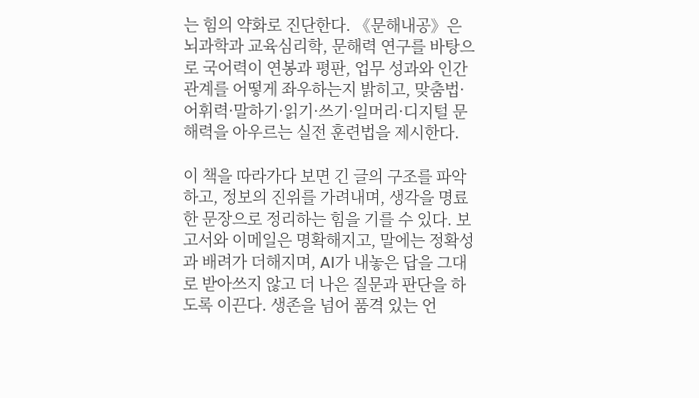는 힘의 약화로 진단한다. 《문해내공》은 뇌과학과 교육심리학, 문해력 연구를 바탕으로 국어력이 연봉과 평판, 업무 성과와 인간관계를 어떻게 좌우하는지 밝히고, 맞춤법·어휘력·말하기·읽기·쓰기·일머리·디지털 문해력을 아우르는 실전 훈련법을 제시한다.

이 책을 따라가다 보면 긴 글의 구조를 파악하고, 정보의 진위를 가려내며, 생각을 명료한 문장으로 정리하는 힘을 기를 수 있다. 보고서와 이메일은 명확해지고, 말에는 정확성과 배려가 더해지며, AI가 내놓은 답을 그대로 받아쓰지 않고 더 나은 질문과 판단을 하도록 이끈다. 생존을 넘어 품격 있는 언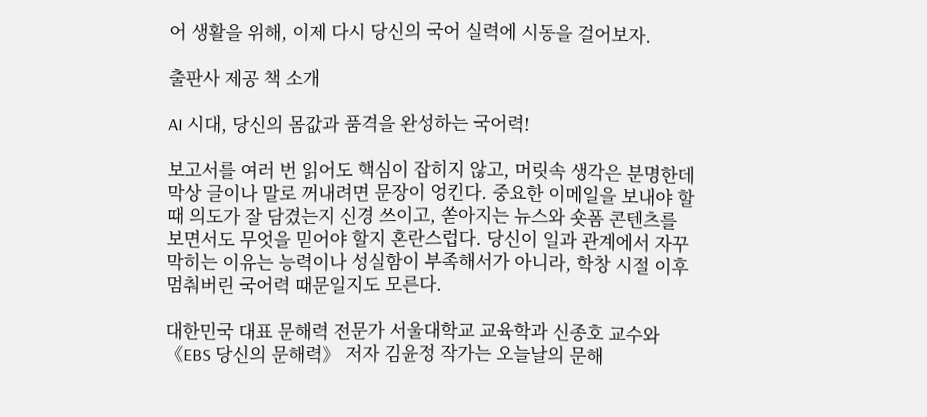어 생활을 위해, 이제 다시 당신의 국어 실력에 시동을 걸어보자.

출판사 제공 책 소개

AI 시대, 당신의 몸값과 품격을 완성하는 국어력!

보고서를 여러 번 읽어도 핵심이 잡히지 않고, 머릿속 생각은 분명한데 막상 글이나 말로 꺼내려면 문장이 엉킨다. 중요한 이메일을 보내야 할 때 의도가 잘 담겼는지 신경 쓰이고, 쏟아지는 뉴스와 숏폼 콘텐츠를 보면서도 무엇을 믿어야 할지 혼란스럽다. 당신이 일과 관계에서 자꾸 막히는 이유는 능력이나 성실함이 부족해서가 아니라, 학창 시절 이후 멈춰버린 국어력 때문일지도 모른다.

대한민국 대표 문해력 전문가 서울대학교 교육학과 신종호 교수와 《EBS 당신의 문해력》 저자 김윤정 작가는 오늘날의 문해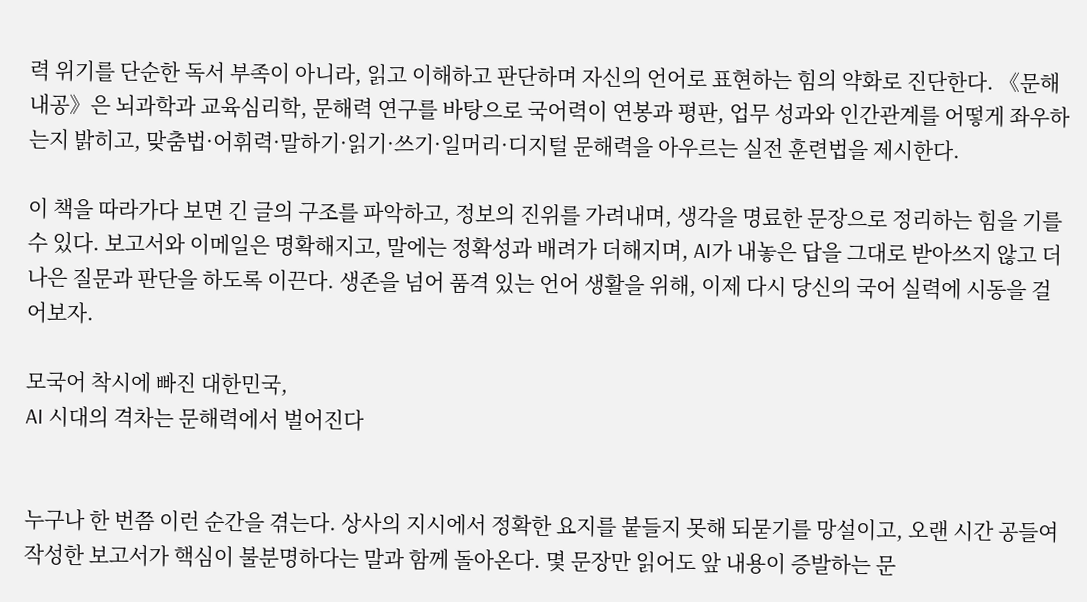력 위기를 단순한 독서 부족이 아니라, 읽고 이해하고 판단하며 자신의 언어로 표현하는 힘의 약화로 진단한다. 《문해내공》은 뇌과학과 교육심리학, 문해력 연구를 바탕으로 국어력이 연봉과 평판, 업무 성과와 인간관계를 어떻게 좌우하는지 밝히고, 맞춤법·어휘력·말하기·읽기·쓰기·일머리·디지털 문해력을 아우르는 실전 훈련법을 제시한다.

이 책을 따라가다 보면 긴 글의 구조를 파악하고, 정보의 진위를 가려내며, 생각을 명료한 문장으로 정리하는 힘을 기를 수 있다. 보고서와 이메일은 명확해지고, 말에는 정확성과 배려가 더해지며, AI가 내놓은 답을 그대로 받아쓰지 않고 더 나은 질문과 판단을 하도록 이끈다. 생존을 넘어 품격 있는 언어 생활을 위해, 이제 다시 당신의 국어 실력에 시동을 걸어보자.

모국어 착시에 빠진 대한민국,
AI 시대의 격차는 문해력에서 벌어진다


누구나 한 번쯤 이런 순간을 겪는다. 상사의 지시에서 정확한 요지를 붙들지 못해 되묻기를 망설이고, 오랜 시간 공들여 작성한 보고서가 핵심이 불분명하다는 말과 함께 돌아온다. 몇 문장만 읽어도 앞 내용이 증발하는 문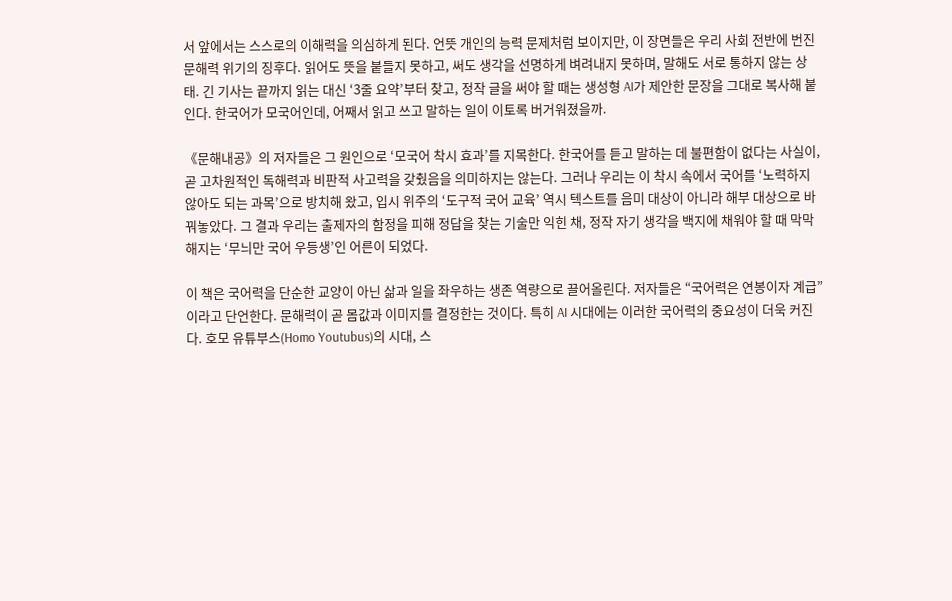서 앞에서는 스스로의 이해력을 의심하게 된다. 언뜻 개인의 능력 문제처럼 보이지만, 이 장면들은 우리 사회 전반에 번진 문해력 위기의 징후다. 읽어도 뜻을 붙들지 못하고, 써도 생각을 선명하게 벼려내지 못하며, 말해도 서로 통하지 않는 상태. 긴 기사는 끝까지 읽는 대신 ‘3줄 요약’부터 찾고, 정작 글을 써야 할 때는 생성형 AI가 제안한 문장을 그대로 복사해 붙인다. 한국어가 모국어인데, 어째서 읽고 쓰고 말하는 일이 이토록 버거워졌을까.

《문해내공》의 저자들은 그 원인으로 ‘모국어 착시 효과’를 지목한다. 한국어를 듣고 말하는 데 불편함이 없다는 사실이, 곧 고차원적인 독해력과 비판적 사고력을 갖췄음을 의미하지는 않는다. 그러나 우리는 이 착시 속에서 국어를 ‘노력하지 않아도 되는 과목’으로 방치해 왔고, 입시 위주의 ‘도구적 국어 교육’ 역시 텍스트를 음미 대상이 아니라 해부 대상으로 바꿔놓았다. 그 결과 우리는 출제자의 함정을 피해 정답을 찾는 기술만 익힌 채, 정작 자기 생각을 백지에 채워야 할 때 막막해지는 ‘무늬만 국어 우등생’인 어른이 되었다.

이 책은 국어력을 단순한 교양이 아닌 삶과 일을 좌우하는 생존 역량으로 끌어올린다. 저자들은 “국어력은 연봉이자 계급”이라고 단언한다. 문해력이 곧 몸값과 이미지를 결정한는 것이다. 특히 AI 시대에는 이러한 국어력의 중요성이 더욱 커진다. 호모 유튜부스(Homo Youtubus)의 시대, 스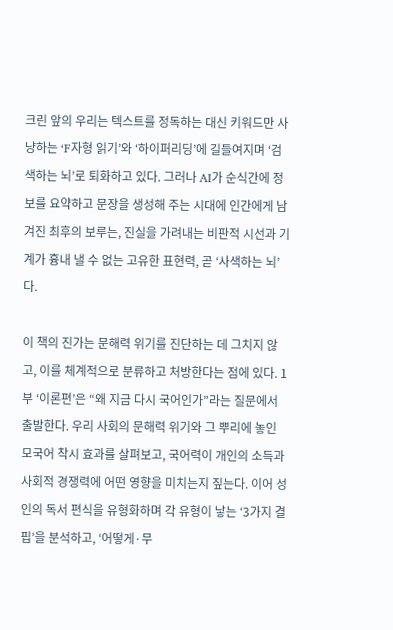크린 앞의 우리는 텍스트를 정독하는 대신 키워드만 사냥하는 ‘F자형 읽기’와 ‘하이퍼리딩’에 길들여지며 ‘검색하는 뇌’로 퇴화하고 있다. 그러나 AI가 순식간에 정보를 요약하고 문장을 생성해 주는 시대에 인간에게 남겨진 최후의 보루는, 진실을 가려내는 비판적 시선과 기계가 흉내 낼 수 없는 고유한 표현력, 곧 ‘사색하는 뇌’다.

이 책의 진가는 문해력 위기를 진단하는 데 그치지 않고, 이를 체계적으로 분류하고 처방한다는 점에 있다. 1부 ‘이론편’은 “왜 지금 다시 국어인가”라는 질문에서 출발한다. 우리 사회의 문해력 위기와 그 뿌리에 놓인 모국어 착시 효과를 살펴보고, 국어력이 개인의 소득과 사회적 경쟁력에 어떤 영향을 미치는지 짚는다. 이어 성인의 독서 편식을 유형화하며 각 유형이 낳는 ‘3가지 결핍’을 분석하고, ‘어떻게·무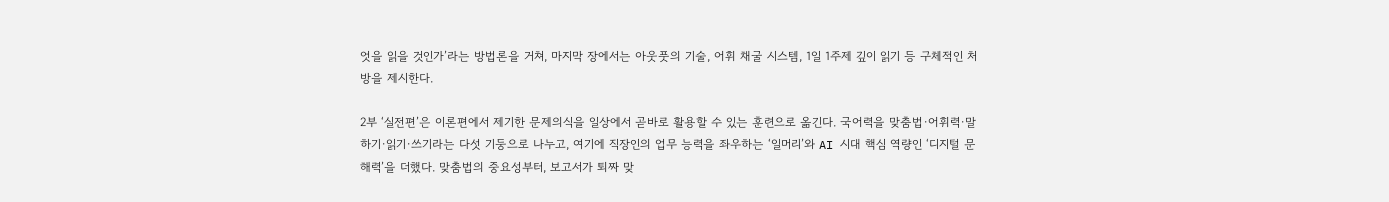엇을 읽을 것인가’라는 방법론을 거쳐, 마지막 장에서는 아웃풋의 기술, 어휘 채굴 시스템, 1일 1주제 깊이 읽기 등 구체적인 처방을 제시한다.

2부 ‘실전편’은 이론편에서 제기한 문제의식을 일상에서 곧바로 활용할 수 있는 훈련으로 옮긴다. 국어력을 맞춤법·어휘력·말하기·읽기·쓰기라는 다섯 기둥으로 나누고, 여기에 직장인의 업무 능력을 좌우하는 ‘일머리’와 AI 시대 핵심 역량인 ‘디지털 문해력’을 더했다. 맞춤법의 중요성부터, 보고서가 퇴짜 맞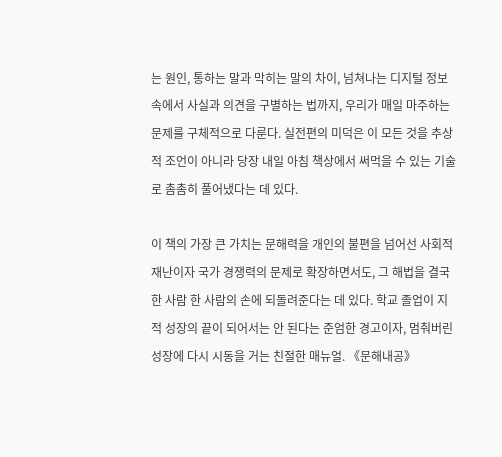는 원인, 통하는 말과 막히는 말의 차이, 넘쳐나는 디지털 정보 속에서 사실과 의견을 구별하는 법까지, 우리가 매일 마주하는 문제를 구체적으로 다룬다. 실전편의 미덕은 이 모든 것을 추상적 조언이 아니라 당장 내일 아침 책상에서 써먹을 수 있는 기술로 촘촘히 풀어냈다는 데 있다.

이 책의 가장 큰 가치는 문해력을 개인의 불편을 넘어선 사회적 재난이자 국가 경쟁력의 문제로 확장하면서도, 그 해법을 결국 한 사람 한 사람의 손에 되돌려준다는 데 있다. 학교 졸업이 지적 성장의 끝이 되어서는 안 된다는 준엄한 경고이자, 멈춰버린 성장에 다시 시동을 거는 친절한 매뉴얼. 《문해내공》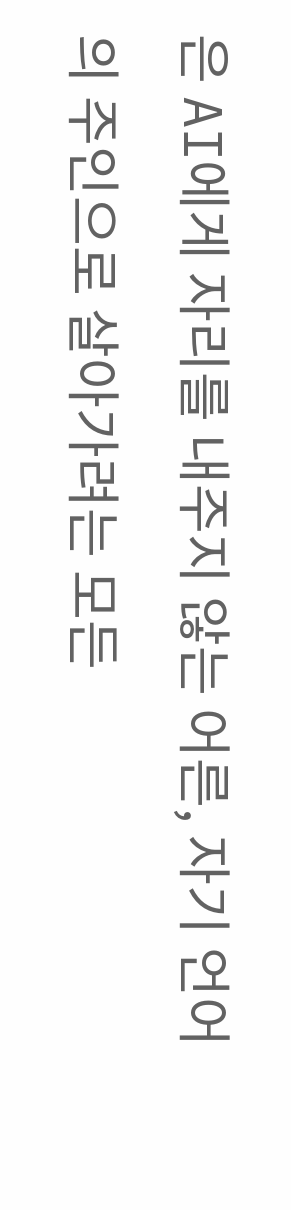은 AI에게 자리를 내주지 않는 어른, 자기 언어의 주인으로 살아가려는 모든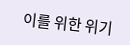이를 위한 위기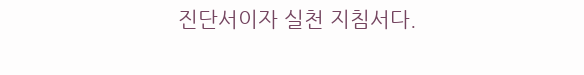진단서이자 실천 지침서다.